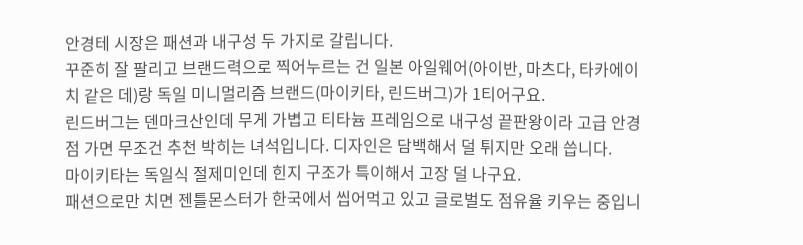안경테 시장은 패션과 내구성 두 가지로 갈립니다.
꾸준히 잘 팔리고 브랜드력으로 찍어누르는 건 일본 아일웨어(아이반, 마츠다, 타카에이치 같은 데)랑 독일 미니멀리즘 브랜드(마이키타, 린드버그)가 1티어구요.
린드버그는 덴마크산인데 무게 가볍고 티타늄 프레임으로 내구성 끝판왕이라 고급 안경점 가면 무조건 추천 박히는 녀석입니다. 디자인은 담백해서 덜 튀지만 오래 씁니다.
마이키타는 독일식 절제미인데 힌지 구조가 특이해서 고장 덜 나구요.
패션으로만 치면 젠틀몬스터가 한국에서 씹어먹고 있고 글로벌도 점유율 키우는 중입니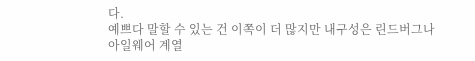다.
예쁘다 말할 수 있는 건 이쪽이 더 많지만 내구성은 린드버그나 아일웨어 계열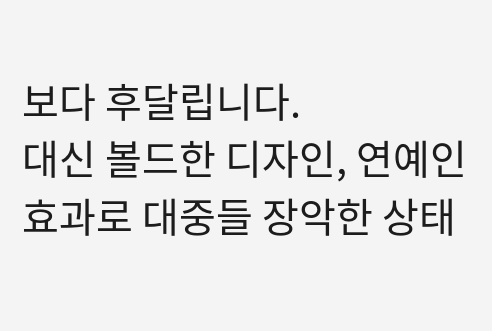보다 후달립니다.
대신 볼드한 디자인, 연예인 효과로 대중들 장악한 상태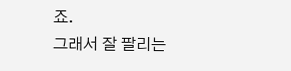죠.
그래서 잘 팔리는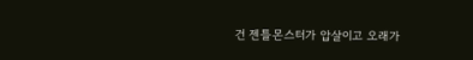건 젠틀몬스터가 압살이고 오래가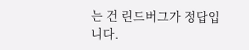는 건 린드버그가 정답입니다.